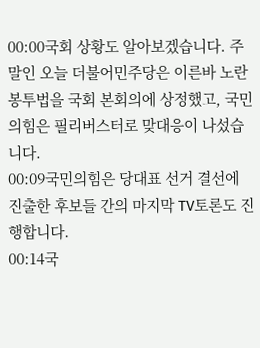00:00국회 상황도 알아보겠습니다. 주말인 오늘 더불어민주당은 이른바 노란봉투법을 국회 본회의에 상정했고, 국민의힘은 필리버스터로 맞대응이 나섰습니다.
00:09국민의힘은 당대표 선거 결선에 진출한 후보들 간의 마지막 TV토론도 진행합니다.
00:14국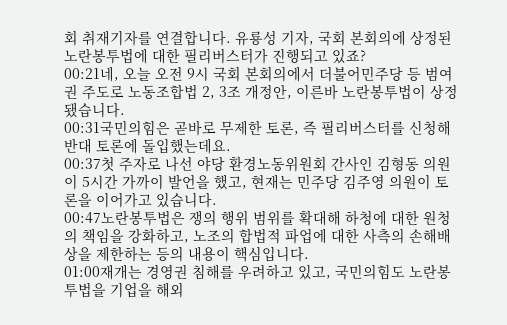회 취재기자를 연결합니다. 유룡성 기자, 국회 본회의에 상정된 노란봉투법에 대한 필리버스터가 진행되고 있죠?
00:21네, 오늘 오전 9시 국회 본회의에서 더불어민주당 등 범여권 주도로 노동조합법 2, 3조 개정안, 이른바 노란봉투법이 상정됐습니다.
00:31국민의힘은 곧바로 무제한 토론, 즉 필리버스터를 신청해 반대 토론에 돌입했는데요.
00:37첫 주자로 나선 야당 환경노동위원회 간사인 김형동 의원이 5시간 가까이 발언을 했고, 현재는 민주당 김주영 의원이 토론을 이어가고 있습니다.
00:47노란봉투법은 쟁의 행위 범위를 확대해 하청에 대한 원청의 책임을 강화하고, 노조의 합법적 파업에 대한 사측의 손해배상을 제한하는 등의 내용이 핵심입니다.
01:00재개는 경영권 침해를 우려하고 있고, 국민의힘도 노란봉투법을 기업을 해외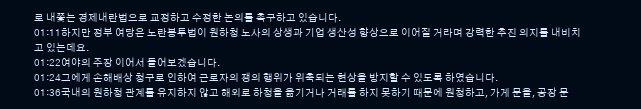로 내쫓는 경제내란법으로 교정하고 수정한 논의를 촉구하고 있습니다.
01:11하지만 정부 여당은 노란봉투법이 원하청 노사의 상생과 기업 생산성 향상으로 이어질 거라며 강력한 추진 의지를 내비치고 있는데요.
01:22여야의 주장 이어서 들어보겠습니다.
01:24그에게 손해배상 청구로 인하여 근로자의 쟁의 행위가 위축되는 현상을 방지할 수 있도록 하였습니다.
01:36국내의 원하청 관계를 유지하지 않고 해외로 하청을 옮기거나 거래를 하지 못하기 때문에 원청하고, 가게 문을, 공장 문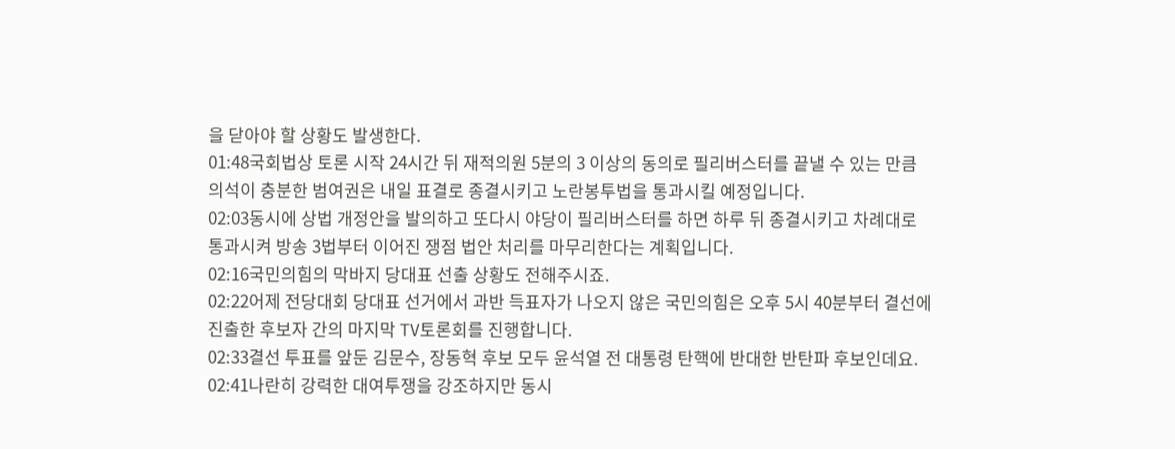을 닫아야 할 상황도 발생한다.
01:48국회법상 토론 시작 24시간 뒤 재적의원 5분의 3 이상의 동의로 필리버스터를 끝낼 수 있는 만큼 의석이 충분한 범여권은 내일 표결로 종결시키고 노란봉투법을 통과시킬 예정입니다.
02:03동시에 상법 개정안을 발의하고 또다시 야당이 필리버스터를 하면 하루 뒤 종결시키고 차례대로 통과시켜 방송 3법부터 이어진 쟁점 법안 처리를 마무리한다는 계획입니다.
02:16국민의힘의 막바지 당대표 선출 상황도 전해주시죠.
02:22어제 전당대회 당대표 선거에서 과반 득표자가 나오지 않은 국민의힘은 오후 5시 40분부터 결선에 진출한 후보자 간의 마지막 TV토론회를 진행합니다.
02:33결선 투표를 앞둔 김문수, 장동혁 후보 모두 윤석열 전 대통령 탄핵에 반대한 반탄파 후보인데요.
02:41나란히 강력한 대여투쟁을 강조하지만 동시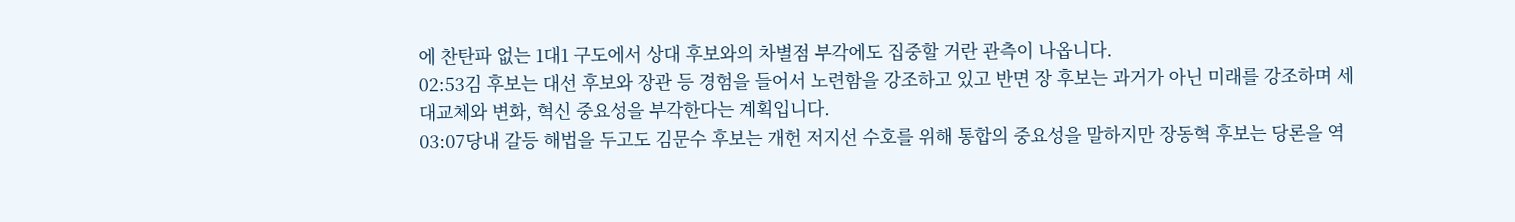에 찬탄파 없는 1대1 구도에서 상대 후보와의 차별점 부각에도 집중할 거란 관측이 나옵니다.
02:53김 후보는 대선 후보와 장관 등 경험을 들어서 노련함을 강조하고 있고 반면 장 후보는 과거가 아닌 미래를 강조하며 세대교체와 변화, 혁신 중요성을 부각한다는 계획입니다.
03:07당내 갈등 해법을 두고도 김문수 후보는 개헌 저지선 수호를 위해 통합의 중요성을 말하지만 장동혁 후보는 당론을 역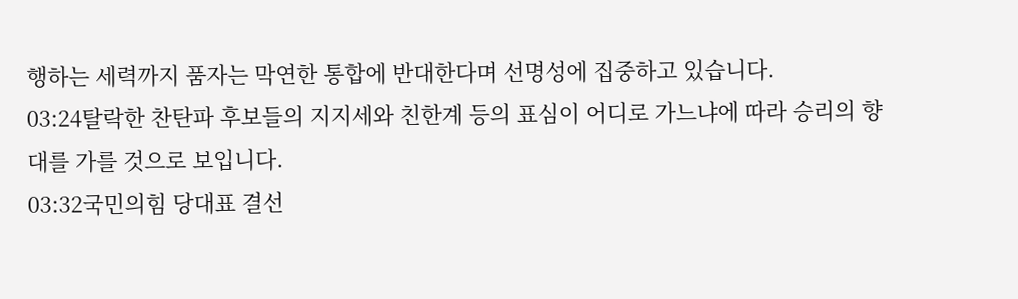행하는 세력까지 품자는 막연한 통합에 반대한다며 선명성에 집중하고 있습니다.
03:24탈락한 찬탄파 후보들의 지지세와 친한계 등의 표심이 어디로 가느냐에 따라 승리의 향대를 가를 것으로 보입니다.
03:32국민의힘 당대표 결선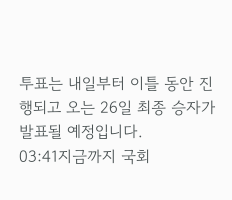투표는 내일부터 이틀 동안 진행되고 오는 26일 최종 승자가 발표될 예정입니다.
03:41지금까지 국회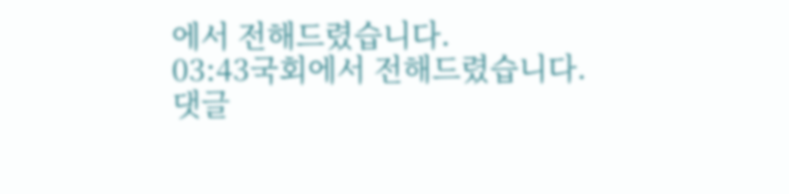에서 전해드렸습니다.
03:43국회에서 전해드렸습니다.
댓글